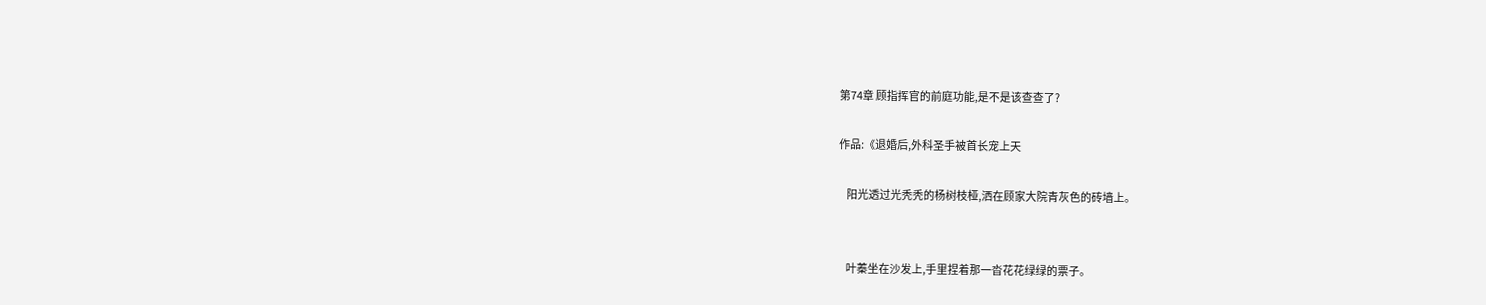第74章 顾指挥官的前庭功能,是不是该查查了?

作品:《退婚后,外科圣手被首长宠上天

    阳光透过光秃秃的杨树枝桠,洒在顾家大院青灰色的砖墙上。


    叶蓁坐在沙发上,手里捏着那一沓花花绿绿的票子。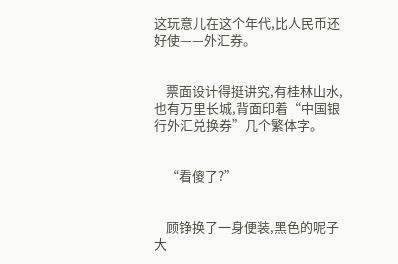这玩意儿在这个年代,比人民币还好使——外汇券。


    票面设计得挺讲究,有桂林山水,也有万里长城,背面印着“中国银行外汇兑换券”几个繁体字。


    “看傻了?”


    顾铮换了一身便装,黑色的呢子大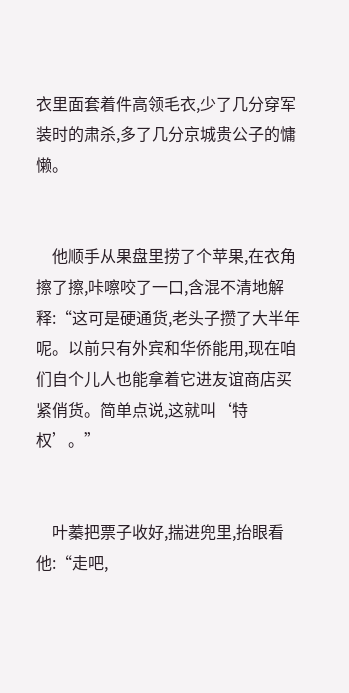衣里面套着件高领毛衣,少了几分穿军装时的肃杀,多了几分京城贵公子的慵懒。


    他顺手从果盘里捞了个苹果,在衣角擦了擦,咔嚓咬了一口,含混不清地解释:“这可是硬通货,老头子攒了大半年呢。以前只有外宾和华侨能用,现在咱们自个儿人也能拿着它进友谊商店买紧俏货。简单点说,这就叫‘特权’。”


    叶蓁把票子收好,揣进兜里,抬眼看他:“走吧,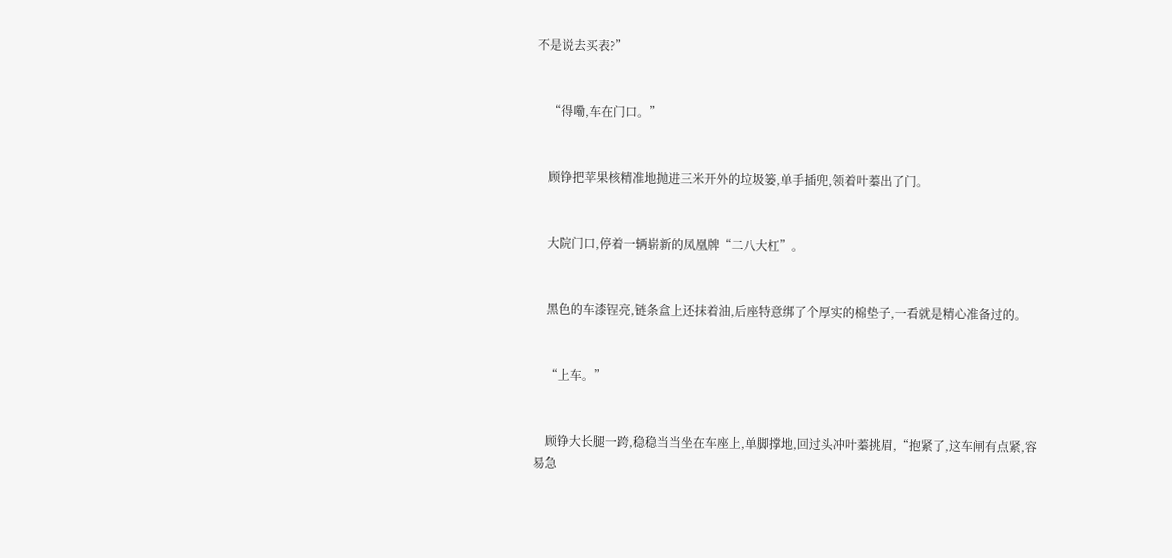不是说去买表?”


    “得嘞,车在门口。”


    顾铮把苹果核精准地抛进三米开外的垃圾篓,单手插兜,领着叶蓁出了门。


    大院门口,停着一辆崭新的凤凰牌“二八大杠”。


    黑色的车漆锃亮,链条盒上还抹着油,后座特意绑了个厚实的棉垫子,一看就是精心准备过的。


    “上车。”


    顾铮大长腿一跨,稳稳当当坐在车座上,单脚撑地,回过头冲叶蓁挑眉,“抱紧了,这车闸有点紧,容易急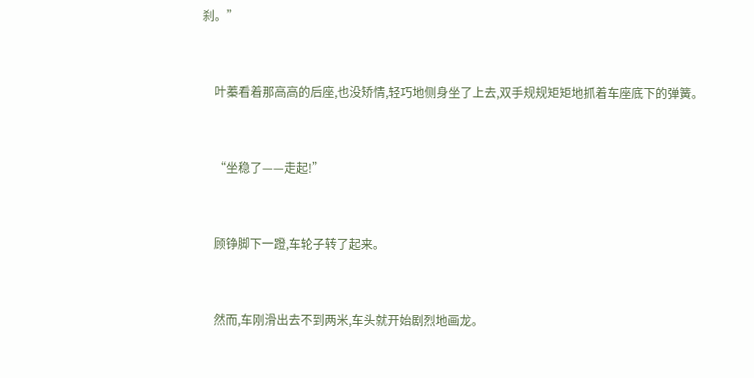刹。”


    叶蓁看着那高高的后座,也没矫情,轻巧地侧身坐了上去,双手规规矩矩地抓着车座底下的弹簧。


    “坐稳了——走起!”


    顾铮脚下一蹬,车轮子转了起来。


    然而,车刚滑出去不到两米,车头就开始剧烈地画龙。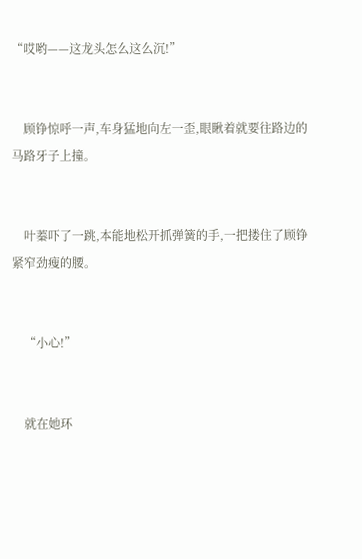“哎哟——这龙头怎么这么沉!”


    顾铮惊呼一声,车身猛地向左一歪,眼瞅着就要往路边的马路牙子上撞。


    叶蓁吓了一跳,本能地松开抓弹簧的手,一把搂住了顾铮紧窄劲瘦的腰。


    “小心!”


    就在她环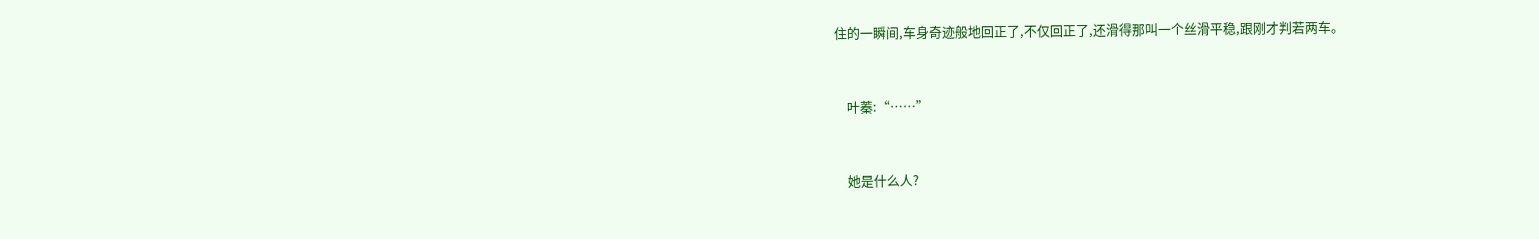住的一瞬间,车身奇迹般地回正了,不仅回正了,还滑得那叫一个丝滑平稳,跟刚才判若两车。


    叶蓁:“……”


    她是什么人?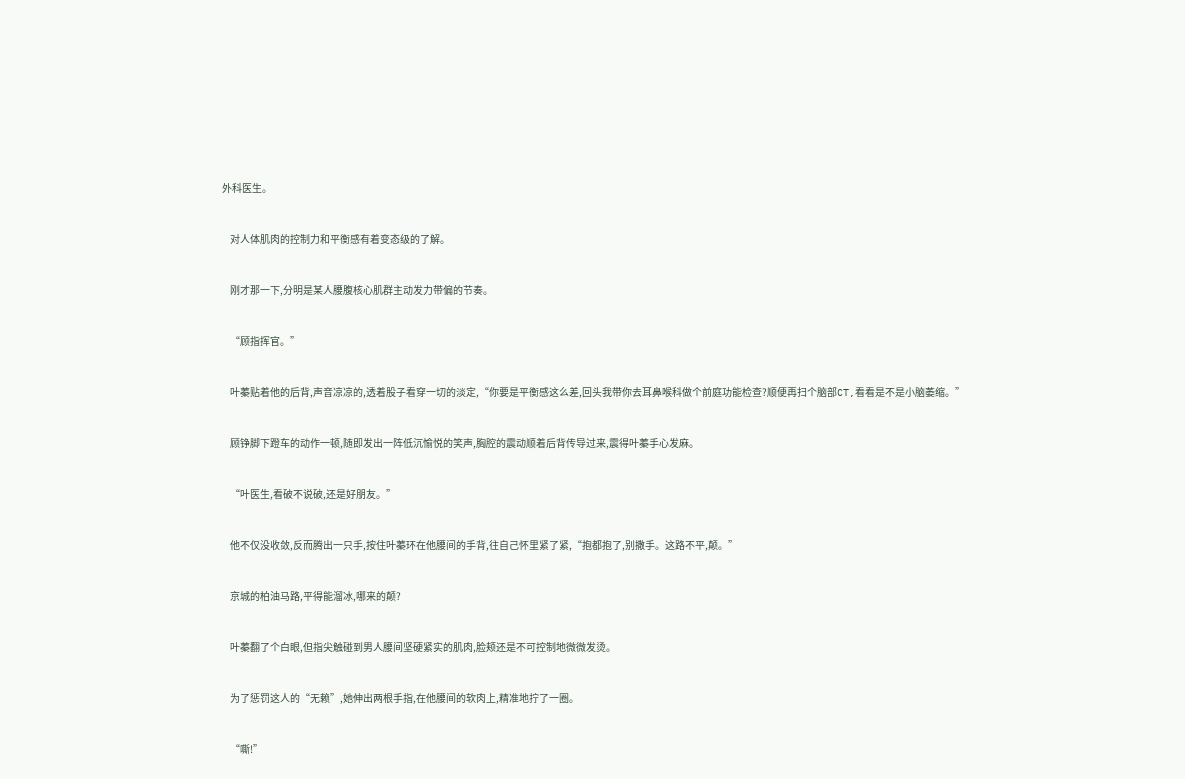外科医生。


    对人体肌肉的控制力和平衡感有着变态级的了解。


    刚才那一下,分明是某人腰腹核心肌群主动发力带偏的节奏。


    “顾指挥官。”


    叶蓁贴着他的后背,声音凉凉的,透着股子看穿一切的淡定,“你要是平衡感这么差,回头我带你去耳鼻喉科做个前庭功能检查?顺便再扫个脑部CT,看看是不是小脑萎缩。”


    顾铮脚下蹬车的动作一顿,随即发出一阵低沉愉悦的笑声,胸腔的震动顺着后背传导过来,震得叶蓁手心发麻。


    “叶医生,看破不说破,还是好朋友。”


    他不仅没收敛,反而腾出一只手,按住叶蓁环在他腰间的手背,往自己怀里紧了紧,“抱都抱了,别撒手。这路不平,颠。”


    京城的柏油马路,平得能溜冰,哪来的颠?


    叶蓁翻了个白眼,但指尖触碰到男人腰间坚硬紧实的肌肉,脸颊还是不可控制地微微发烫。


    为了惩罚这人的“无赖”,她伸出两根手指,在他腰间的软肉上,精准地拧了一圈。


    “嘶!”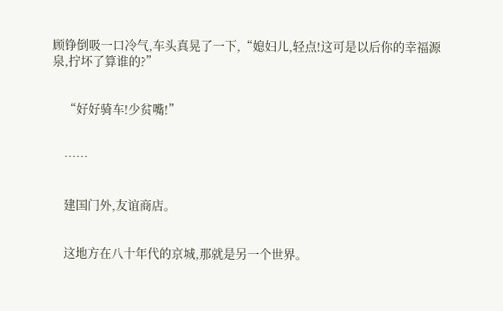顾铮倒吸一口冷气,车头真晃了一下,“媳妇儿,轻点!这可是以后你的幸福源泉,拧坏了算谁的?”


    “好好骑车!少贫嘴!”


    ……


    建国门外,友谊商店。


    这地方在八十年代的京城,那就是另一个世界。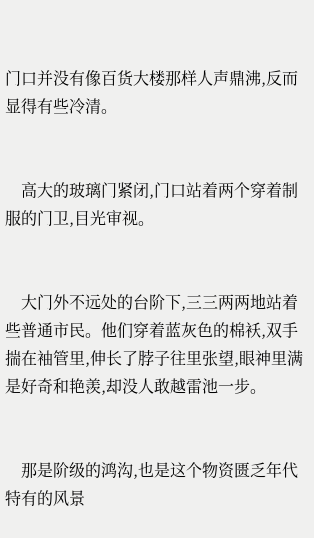门口并没有像百货大楼那样人声鼎沸,反而显得有些冷清。


    高大的玻璃门紧闭,门口站着两个穿着制服的门卫,目光审视。


    大门外不远处的台阶下,三三两两地站着些普通市民。他们穿着蓝灰色的棉袄,双手揣在袖管里,伸长了脖子往里张望,眼神里满是好奇和艳羡,却没人敢越雷池一步。


    那是阶级的鸿沟,也是这个物资匮乏年代特有的风景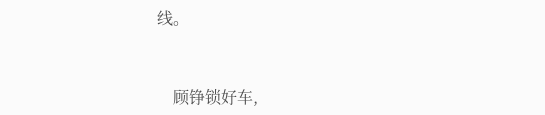线。


    顾铮锁好车,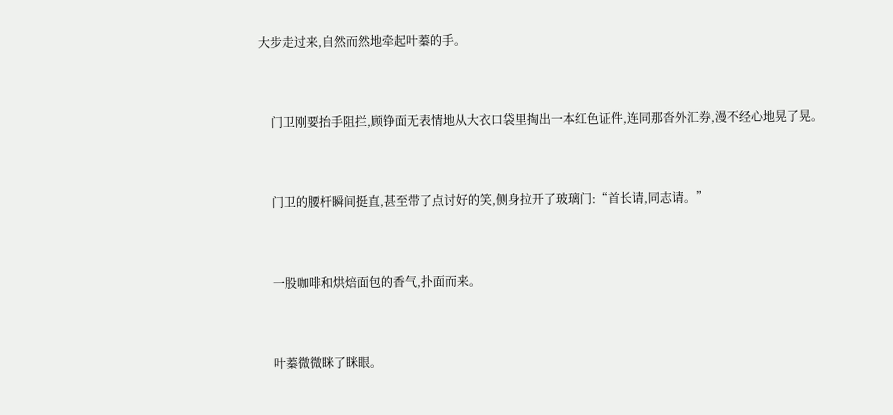大步走过来,自然而然地牵起叶蓁的手。


    门卫刚要抬手阻拦,顾铮面无表情地从大衣口袋里掏出一本红色证件,连同那沓外汇券,漫不经心地晃了晃。


    门卫的腰杆瞬间挺直,甚至带了点讨好的笑,侧身拉开了玻璃门:“首长请,同志请。”


    一股咖啡和烘焙面包的香气,扑面而来。


    叶蓁微微眯了眯眼。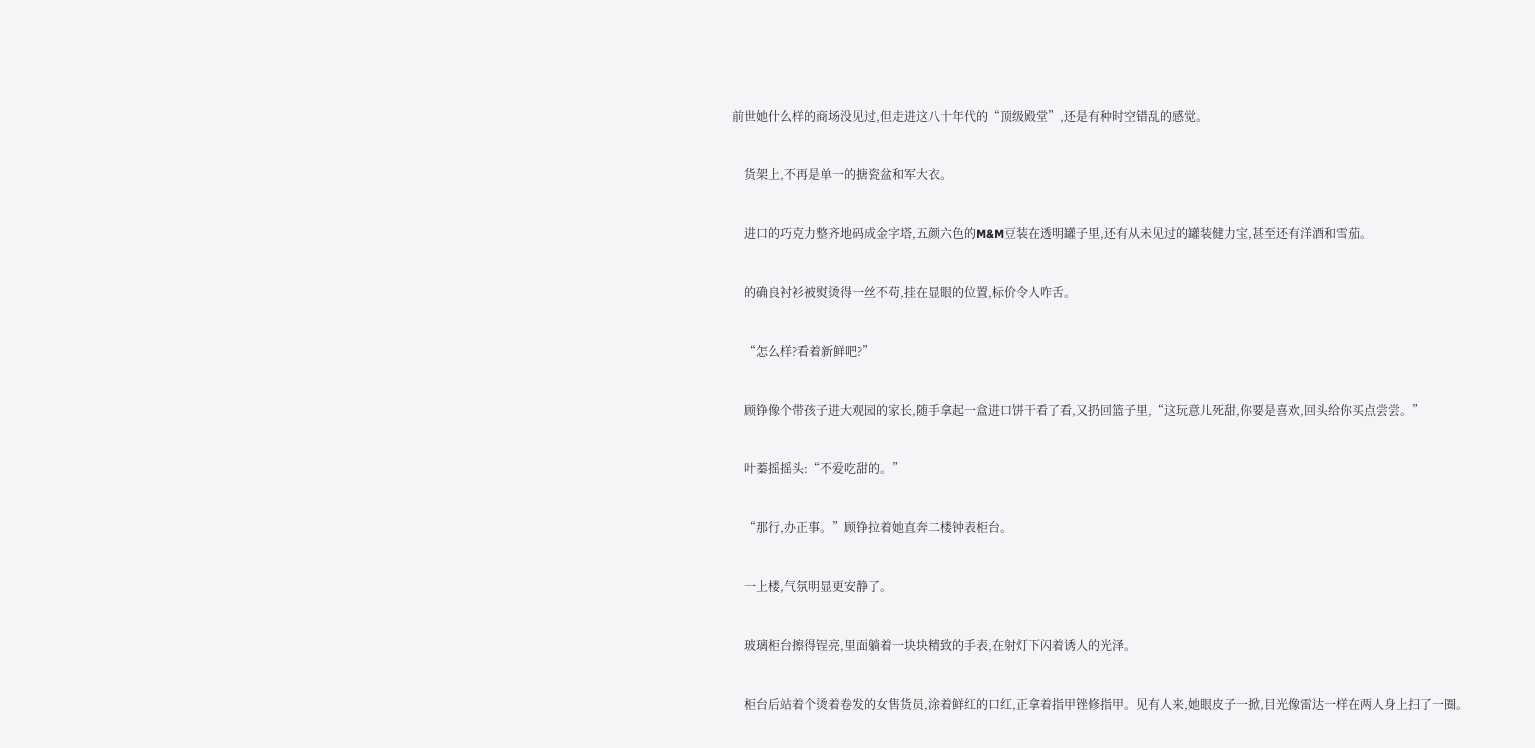前世她什么样的商场没见过,但走进这八十年代的“顶级殿堂”,还是有种时空错乱的感觉。


    货架上,不再是单一的搪瓷盆和军大衣。


    进口的巧克力整齐地码成金字塔,五颜六色的M&M豆装在透明罐子里,还有从未见过的罐装健力宝,甚至还有洋酒和雪茄。


    的确良衬衫被熨烫得一丝不苟,挂在显眼的位置,标价令人咋舌。


    “怎么样?看着新鲜吧?”


    顾铮像个带孩子进大观园的家长,随手拿起一盒进口饼干看了看,又扔回篮子里,“这玩意儿死甜,你要是喜欢,回头给你买点尝尝。”


    叶蓁摇摇头:“不爱吃甜的。”


    “那行,办正事。”顾铮拉着她直奔二楼钟表柜台。


    一上楼,气氛明显更安静了。


    玻璃柜台擦得锃亮,里面躺着一块块精致的手表,在射灯下闪着诱人的光泽。


    柜台后站着个烫着卷发的女售货员,涂着鲜红的口红,正拿着指甲锉修指甲。见有人来,她眼皮子一掀,目光像雷达一样在两人身上扫了一圈。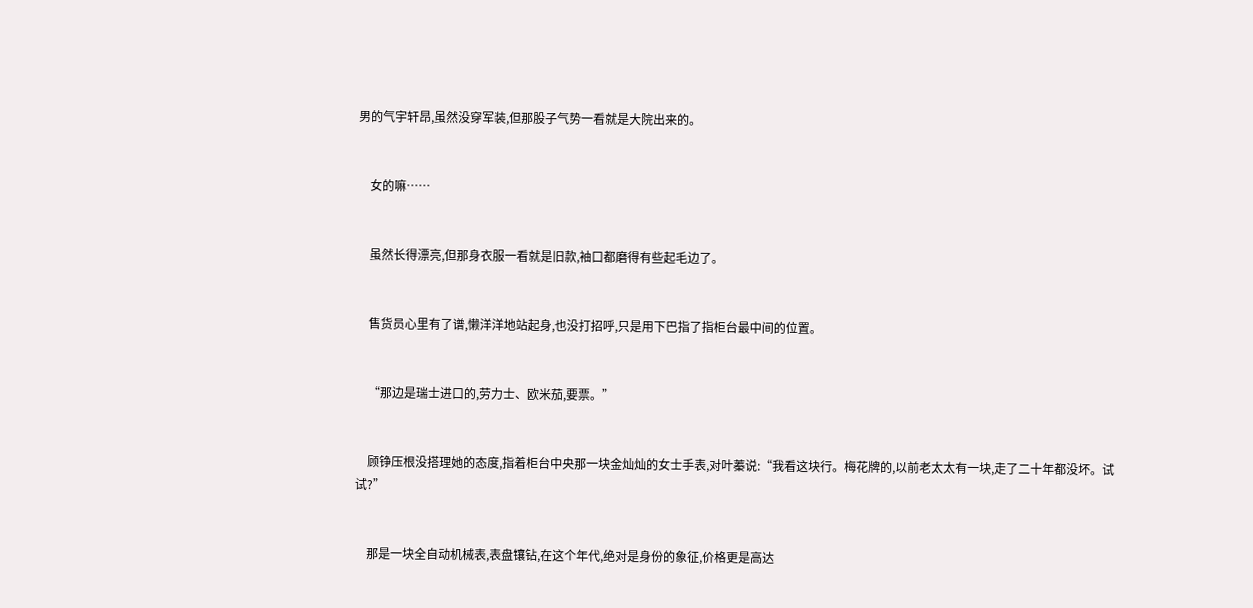男的气宇轩昂,虽然没穿军装,但那股子气势一看就是大院出来的。


    女的嘛……


    虽然长得漂亮,但那身衣服一看就是旧款,袖口都磨得有些起毛边了。


    售货员心里有了谱,懒洋洋地站起身,也没打招呼,只是用下巴指了指柜台最中间的位置。


    “那边是瑞士进口的,劳力士、欧米茄,要票。”


    顾铮压根没搭理她的态度,指着柜台中央那一块金灿灿的女士手表,对叶蓁说:“我看这块行。梅花牌的,以前老太太有一块,走了二十年都没坏。试试?”


    那是一块全自动机械表,表盘镶钻,在这个年代,绝对是身份的象征,价格更是高达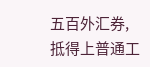五百外汇券,抵得上普通工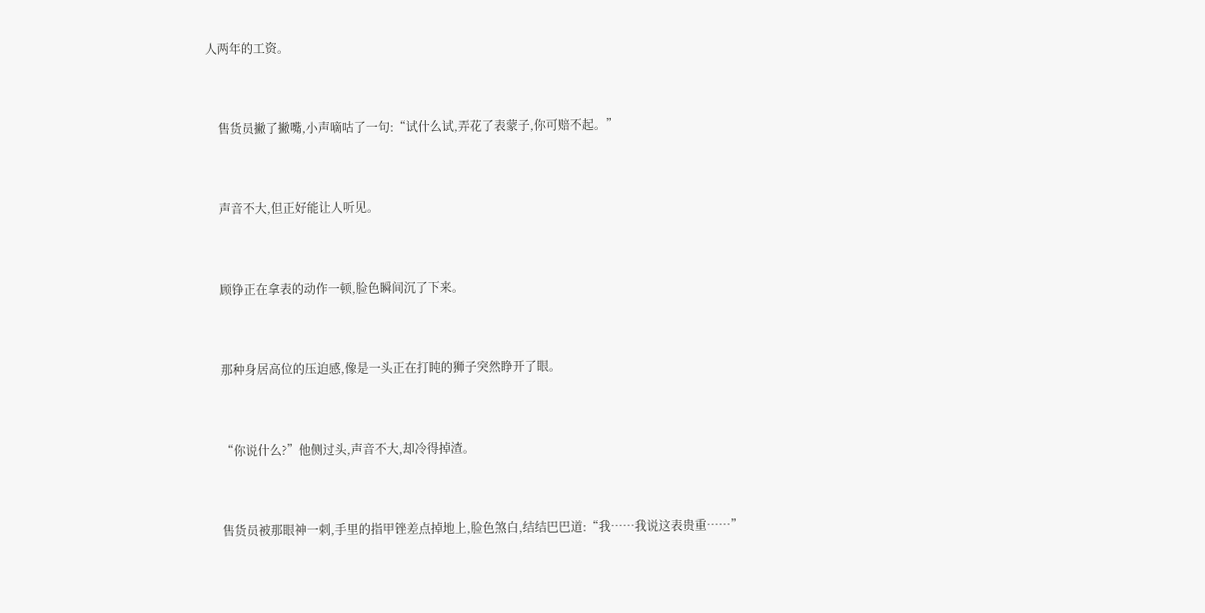人两年的工资。


    售货员撇了撇嘴,小声嘀咕了一句:“试什么试,弄花了表蒙子,你可赔不起。”


    声音不大,但正好能让人听见。


    顾铮正在拿表的动作一顿,脸色瞬间沉了下来。


    那种身居高位的压迫感,像是一头正在打盹的狮子突然睁开了眼。


    “你说什么?”他侧过头,声音不大,却冷得掉渣。


    售货员被那眼神一刺,手里的指甲锉差点掉地上,脸色煞白,结结巴巴道:“我……我说这表贵重……”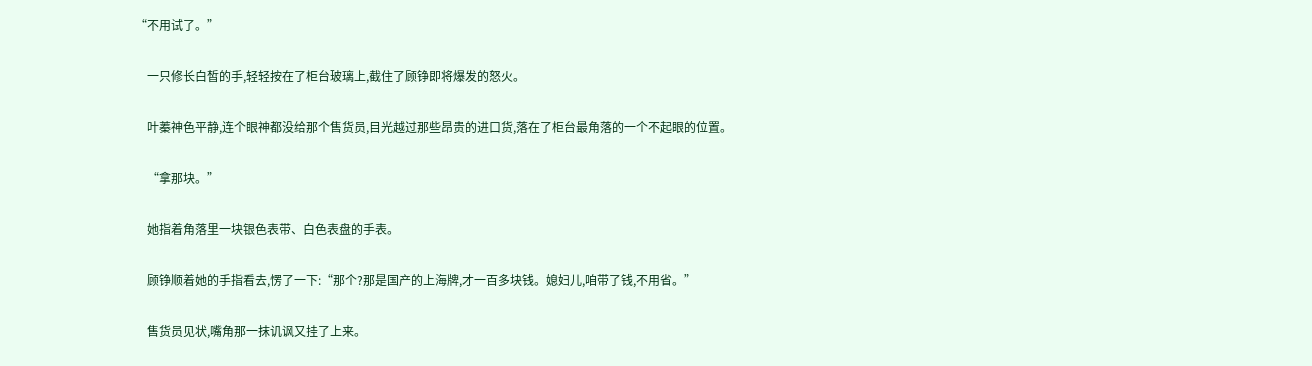“不用试了。”


    一只修长白皙的手,轻轻按在了柜台玻璃上,截住了顾铮即将爆发的怒火。


    叶蓁神色平静,连个眼神都没给那个售货员,目光越过那些昂贵的进口货,落在了柜台最角落的一个不起眼的位置。


    “拿那块。”


    她指着角落里一块银色表带、白色表盘的手表。


    顾铮顺着她的手指看去,愣了一下:“那个?那是国产的上海牌,才一百多块钱。媳妇儿,咱带了钱,不用省。”


    售货员见状,嘴角那一抹讥讽又挂了上来。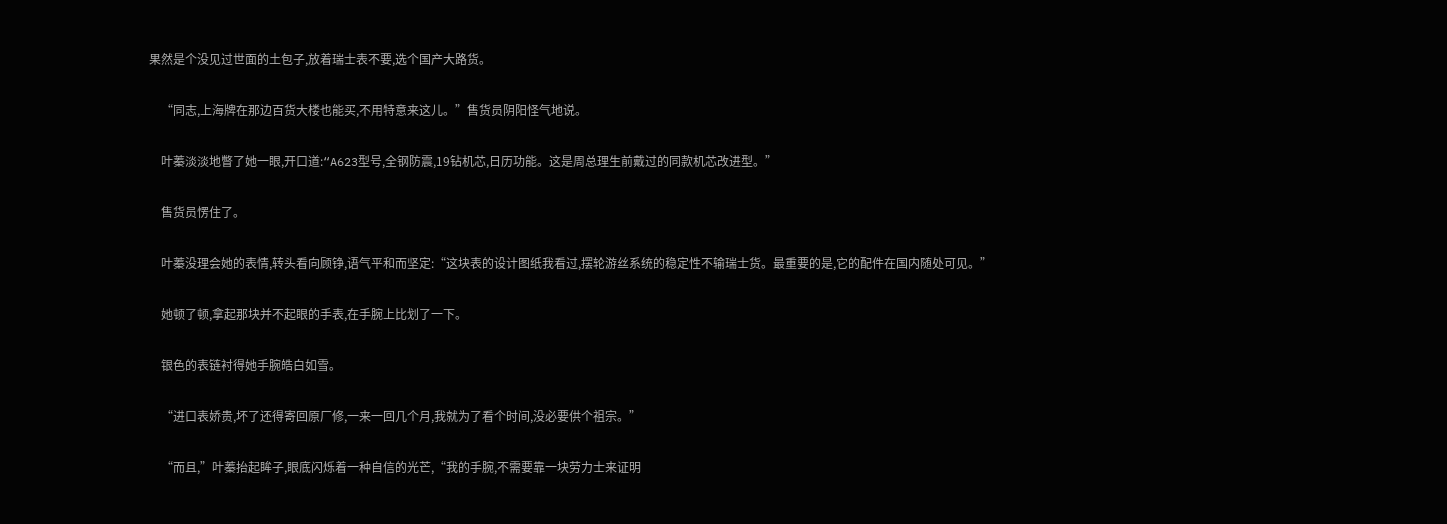果然是个没见过世面的土包子,放着瑞士表不要,选个国产大路货。


    “同志,上海牌在那边百货大楼也能买,不用特意来这儿。”售货员阴阳怪气地说。


    叶蓁淡淡地瞥了她一眼,开口道:“A623型号,全钢防震,19钻机芯,日历功能。这是周总理生前戴过的同款机芯改进型。”


    售货员愣住了。


    叶蓁没理会她的表情,转头看向顾铮,语气平和而坚定:“这块表的设计图纸我看过,摆轮游丝系统的稳定性不输瑞士货。最重要的是,它的配件在国内随处可见。”


    她顿了顿,拿起那块并不起眼的手表,在手腕上比划了一下。


    银色的表链衬得她手腕皓白如雪。


    “进口表娇贵,坏了还得寄回原厂修,一来一回几个月,我就为了看个时间,没必要供个祖宗。”


    “而且,”叶蓁抬起眸子,眼底闪烁着一种自信的光芒,“我的手腕,不需要靠一块劳力士来证明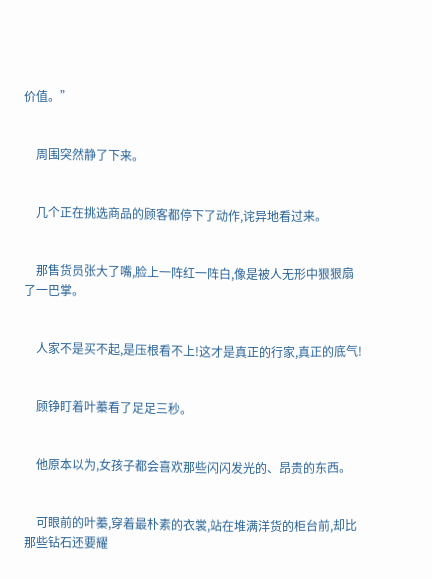价值。”


    周围突然静了下来。


    几个正在挑选商品的顾客都停下了动作,诧异地看过来。


    那售货员张大了嘴,脸上一阵红一阵白,像是被人无形中狠狠扇了一巴掌。


    人家不是买不起,是压根看不上!这才是真正的行家,真正的底气!


    顾铮盯着叶蓁看了足足三秒。


    他原本以为,女孩子都会喜欢那些闪闪发光的、昂贵的东西。


    可眼前的叶蓁,穿着最朴素的衣裳,站在堆满洋货的柜台前,却比那些钻石还要耀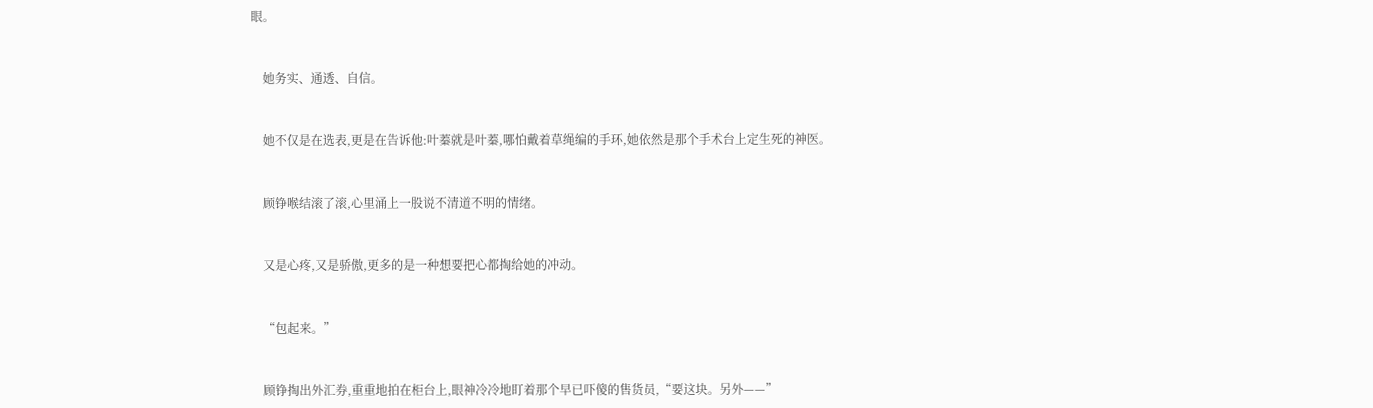眼。


    她务实、通透、自信。


    她不仅是在选表,更是在告诉他:叶蓁就是叶蓁,哪怕戴着草绳编的手环,她依然是那个手术台上定生死的神医。


    顾铮喉结滚了滚,心里涌上一股说不清道不明的情绪。


    又是心疼,又是骄傲,更多的是一种想要把心都掏给她的冲动。


    “包起来。”


    顾铮掏出外汇券,重重地拍在柜台上,眼神冷冷地盯着那个早已吓傻的售货员,“要这块。另外——”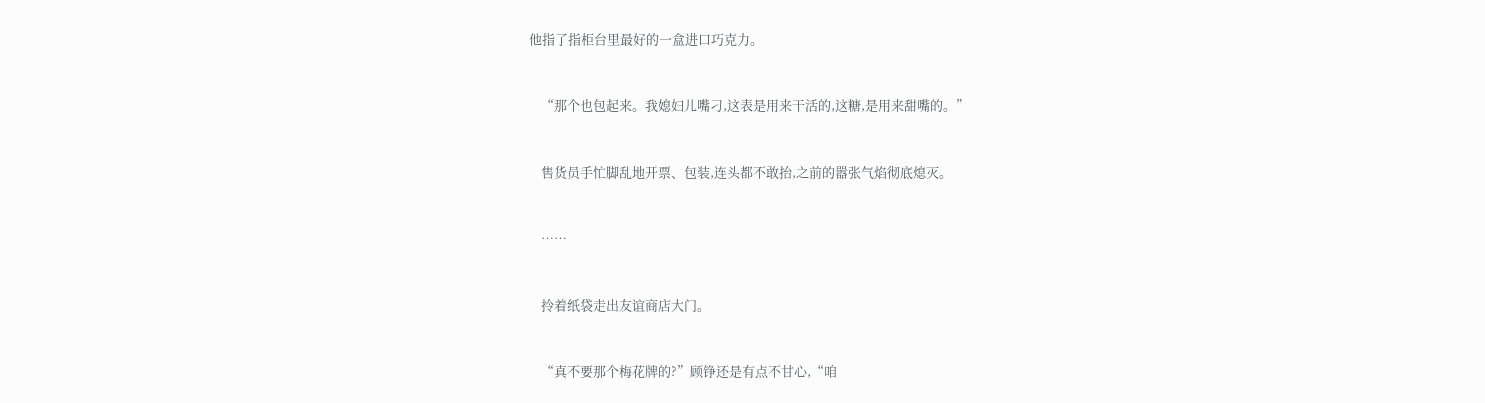他指了指柜台里最好的一盒进口巧克力。


    “那个也包起来。我媳妇儿嘴刁,这表是用来干活的,这糖,是用来甜嘴的。”


    售货员手忙脚乱地开票、包装,连头都不敢抬,之前的嚣张气焰彻底熄灭。


    ……


    拎着纸袋走出友谊商店大门。


    “真不要那个梅花牌的?”顾铮还是有点不甘心,“咱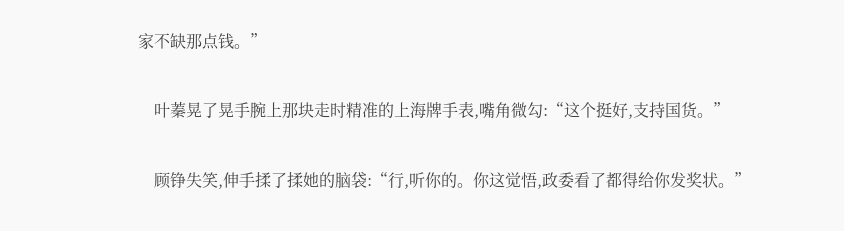家不缺那点钱。”


    叶蓁晃了晃手腕上那块走时精准的上海牌手表,嘴角微勾:“这个挺好,支持国货。”


    顾铮失笑,伸手揉了揉她的脑袋:“行,听你的。你这觉悟,政委看了都得给你发奖状。”